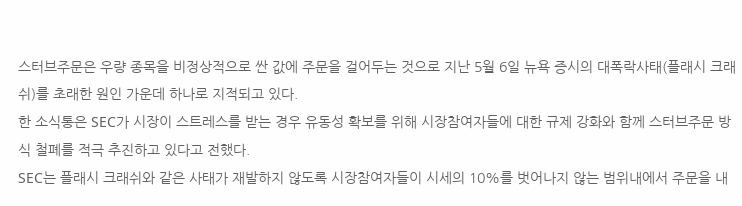스터브주문은 우량 종목을 비정상적으로 싼 값에 주문을 걸어두는 것으로 지난 5월 6일 뉴욕 증시의 대폭락사태(플래시 크래쉬)를 초래한 원인 가운데 하나로 지적되고 있다.
한 소식통은 SEC가 시장이 스트레스를 받는 경우 유동성 확보를 위해 시장참여자들에 대한 규제 강화와 함께 스터브주문 방식 철폐를 적극 추진하고 있다고 전했다.
SEC는 플래시 크래쉬와 같은 사태가 재발하지 않도록 시장참여자들이 시세의 10%를 벗어나지 않는 범위내에서 주문을 내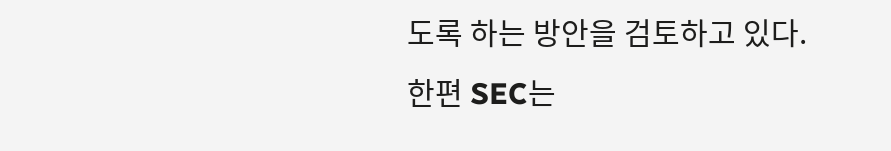도록 하는 방안을 검토하고 있다.
한편 SEC는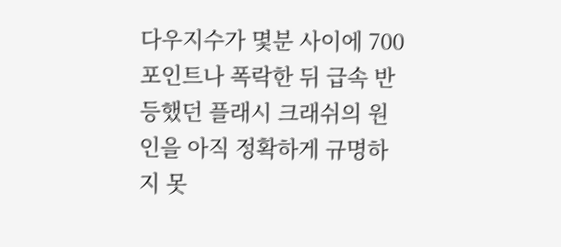다우지수가 몇분 사이에 700포인트나 폭락한 뒤 급속 반등했던 플래시 크래쉬의 원인을 아직 정확하게 규명하지 못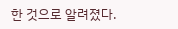한 것으로 알려졌다.